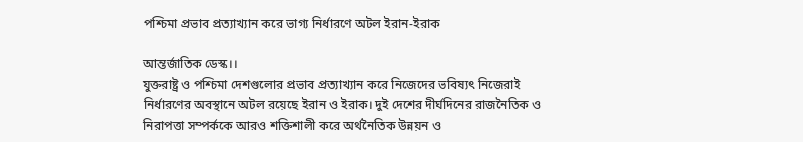পশ্চিমা প্রভাব প্রত্যাখ্যান করে ভাগ্য নির্ধারণে অটল ইরান-ইরাক

আন্তর্জাতিক ডেস্ক।।
যুক্তরাষ্ট্র ও পশ্চিমা দেশগুলোর প্রভাব প্রত্যাখ্যান করে নিজেদের ভবিষ্যৎ নিজেরাই নির্ধারণের অবস্থানে অটল রয়েছে ইরান ও ইরাক। দুই দেশের দীর্ঘদিনের রাজনৈতিক ও নিরাপত্তা সম্পর্ককে আরও শক্তিশালী করে অর্থনৈতিক উন্নয়ন ও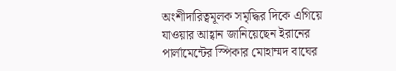অংশীদারিত্বমূলক সমৃদ্ধির দিকে এগিয়ে যাওয়ার আহ্বান জানিয়েছেন ইরানের পার্লামেন্টের স্পিকার মোহাম্মদ বাঘের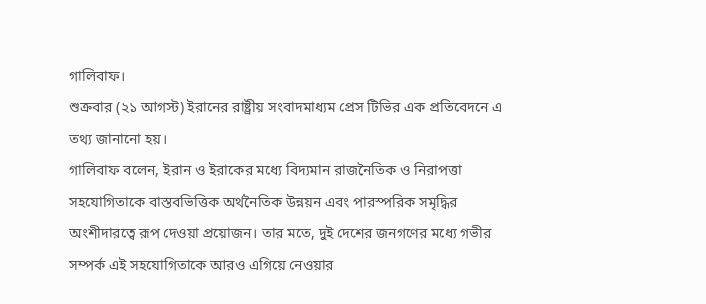গালিবাফ।
শুক্রবার (২১ আগস্ট) ইরানের রাষ্ট্রীয় সংবাদমাধ্যম প্রেস টিভির এক প্রতিবেদনে এ তথ্য জানানো হয়।
গালিবাফ বলেন, ইরান ও ইরাকের মধ্যে বিদ্যমান রাজনৈতিক ও নিরাপত্তা সহযোগিতাকে বাস্তবভিত্তিক অর্থনৈতিক উন্নয়ন এবং পারস্পরিক সমৃদ্ধির অংশীদারত্বে রূপ দেওয়া প্রয়োজন। তার মতে, দুই দেশের জনগণের মধ্যে গভীর সম্পর্ক এই সহযোগিতাকে আরও এগিয়ে নেওয়ার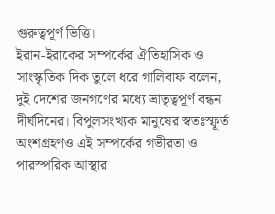গুরুত্বপূর্ণ ভিত্তি।
ইরান-ইরাকের সম্পর্কের ঐতিহাসিক ও সাংস্কৃতিক দিক তুলে ধরে গালিবাফ বলেন, দুই দেশের জনগণের মধ্যে ভ্রাতৃত্বপূর্ণ বন্ধন দীর্ঘদিনের। বিপুলসংখ্যক মানুষের স্বতঃস্ফূর্ত অংশগ্রহণও এই সম্পর্কের গভীরতা ও পারস্পরিক আস্থার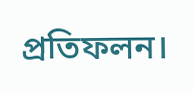প্রতিফলন।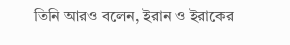তিনি আরও বলেন, ইরান ও ইরাকের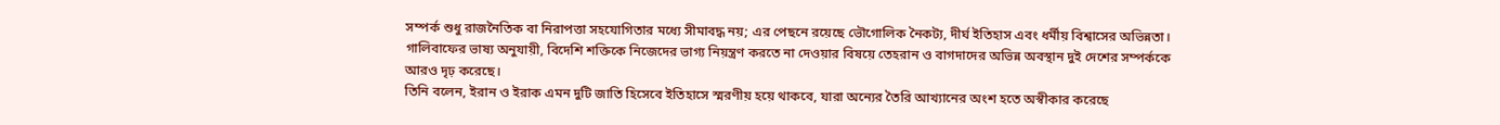সম্পর্ক শুধু রাজনৈতিক বা নিরাপত্তা সহযোগিতার মধ্যে সীমাবদ্ধ নয়; এর পেছনে রয়েছে ভৌগোলিক নৈকট্য, দীর্ঘ ইতিহাস এবং ধর্মীয় বিশ্বাসের অভিন্নতা।
গালিবাফের ভাষ্য অনুযায়ী, বিদেশি শক্তিকে নিজেদের ভাগ্য নিয়ন্ত্রণ করতে না দেওয়ার বিষয়ে তেহরান ও বাগদাদের অভিন্ন অবস্থান দুই দেশের সম্পর্ককে আরও দৃঢ় করেছে।
তিনি বলেন, ইরান ও ইরাক এমন দুটি জাতি হিসেবে ইতিহাসে স্মরণীয় হয়ে থাকবে, যারা অন্যের তৈরি আখ্যানের অংশ হতে অস্বীকার করেছে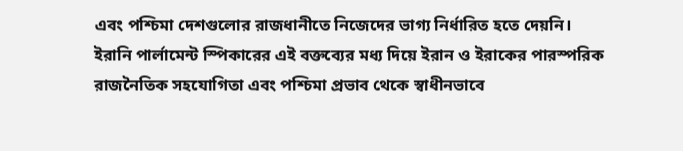এবং পশ্চিমা দেশগুলোর রাজধানীতে নিজেদের ভাগ্য নির্ধারিত হতে দেয়নি।
ইরানি পার্লামেন্ট স্পিকারের এই বক্তব্যের মধ্য দিয়ে ইরান ও ইরাকের পারস্পরিক রাজনৈতিক সহযোগিতা এবং পশ্চিমা প্রভাব থেকে স্বাধীনভাবে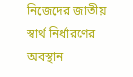নিজেদের জাতীয় স্বার্থ নির্ধারণের অবস্থান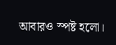আবারও স্পষ্ট হলো।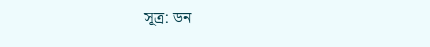সূত্র: ডন